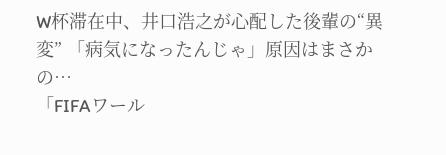W杯滞在中、井口浩之が心配した後輩の“異変” 「病気になったんじゃ」原因はまさかの…
「FIFAワール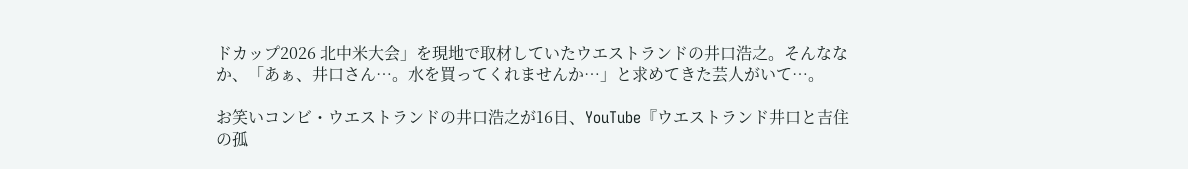ドカップ2026 北中米大会」を現地で取材していたウエストランドの井口浩之。そんななか、「あぁ、井口さん…。水を買ってくれませんか…」と求めてきた芸人がいて…。

お笑いコンビ・ウエストランドの井口浩之が16日、YouTube『ウエストランド井口と吉住の孤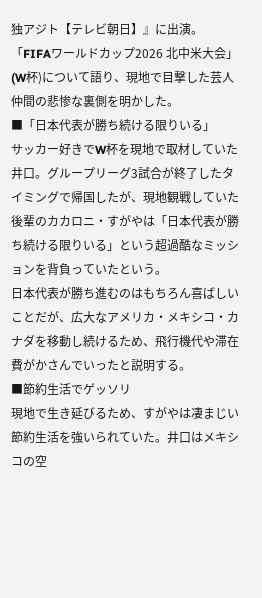独アジト【テレビ朝日】』に出演。「FIFAワールドカップ2026 北中米大会」(W杯)について語り、現地で目撃した芸人仲間の悲惨な裏側を明かした。
■「日本代表が勝ち続ける限りいる」
サッカー好きでW杯を現地で取材していた井口。グループリーグ3試合が終了したタイミングで帰国したが、現地観戦していた後輩のカカロニ・すがやは「日本代表が勝ち続ける限りいる」という超過酷なミッションを背負っていたという。
日本代表が勝ち進むのはもちろん喜ばしいことだが、広大なアメリカ・メキシコ・カナダを移動し続けるため、飛行機代や滞在費がかさんでいったと説明する。
■節約生活でゲッソリ
現地で生き延びるため、すがやは凄まじい節約生活を強いられていた。井口はメキシコの空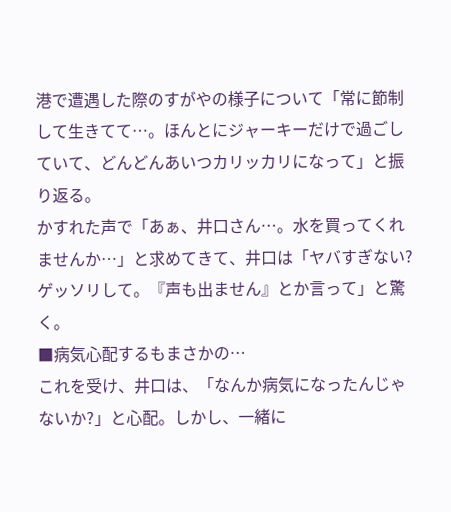港で遭遇した際のすがやの様子について「常に節制して生きてて…。ほんとにジャーキーだけで過ごしていて、どんどんあいつカリッカリになって」と振り返る。
かすれた声で「あぁ、井口さん…。水を買ってくれませんか…」と求めてきて、井口は「ヤバすぎない? ゲッソリして。『声も出ません』とか言って」と驚く。
■病気心配するもまさかの…
これを受け、井口は、「なんか病気になったんじゃないか?」と心配。しかし、一緒に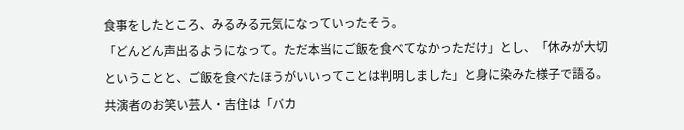食事をしたところ、みるみる元気になっていったそう。
「どんどん声出るようになって。ただ本当にご飯を食べてなかっただけ」とし、「休みが大切ということと、ご飯を食べたほうがいいってことは判明しました」と身に染みた様子で語る。共演者のお笑い芸人・吉住は「バカ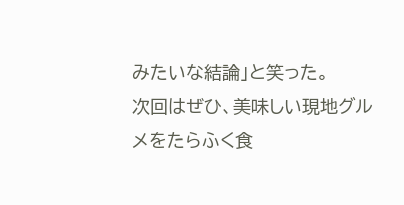みたいな結論」と笑った。
次回はぜひ、美味しい現地グルメをたらふく食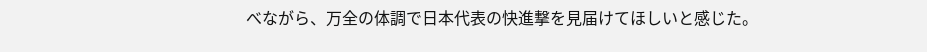べながら、万全の体調で日本代表の快進撃を見届けてほしいと感じた。